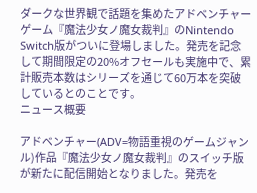ダークな世界観で話題を集めたアドベンチャーゲーム『魔法少女ノ魔女裁判』のNintendo Switch版がついに登場しました。発売を記念して期間限定の20%オフセールも実施中で、累計販売本数はシリーズを通じて60万本を突破しているとのことです。
ニュース概要

アドベンチャー(ADV=物語重視のゲームジャンル)作品『魔法少女ノ魔女裁判』のスイッチ版が新たに配信開始となりました。発売を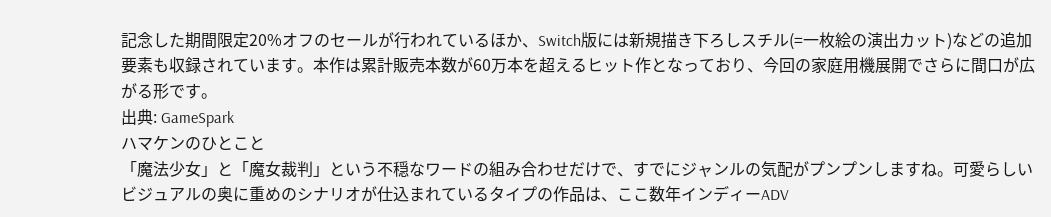記念した期間限定20%オフのセールが行われているほか、Switch版には新規描き下ろしスチル(=一枚絵の演出カット)などの追加要素も収録されています。本作は累計販売本数が60万本を超えるヒット作となっており、今回の家庭用機展開でさらに間口が広がる形です。
出典: GameSpark
ハマケンのひとこと
「魔法少女」と「魔女裁判」という不穏なワードの組み合わせだけで、すでにジャンルの気配がプンプンしますね。可愛らしいビジュアルの奥に重めのシナリオが仕込まれているタイプの作品は、ここ数年インディーADV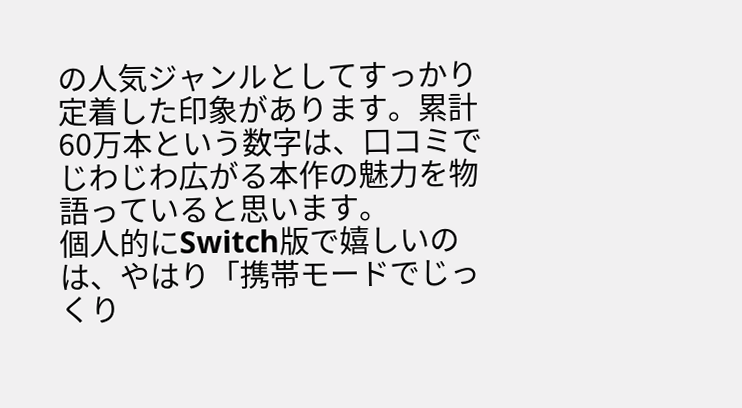の人気ジャンルとしてすっかり定着した印象があります。累計60万本という数字は、口コミでじわじわ広がる本作の魅力を物語っていると思います。
個人的にSwitch版で嬉しいのは、やはり「携帯モードでじっくり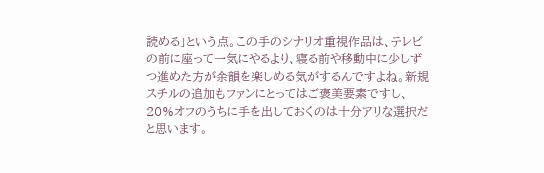読める」という点。この手のシナリオ重視作品は、テレビの前に座って一気にやるより、寝る前や移動中に少しずつ進めた方が余韻を楽しめる気がするんですよね。新規スチルの追加もファンにとってはご褒美要素ですし、20%オフのうちに手を出しておくのは十分アリな選択だと思います。